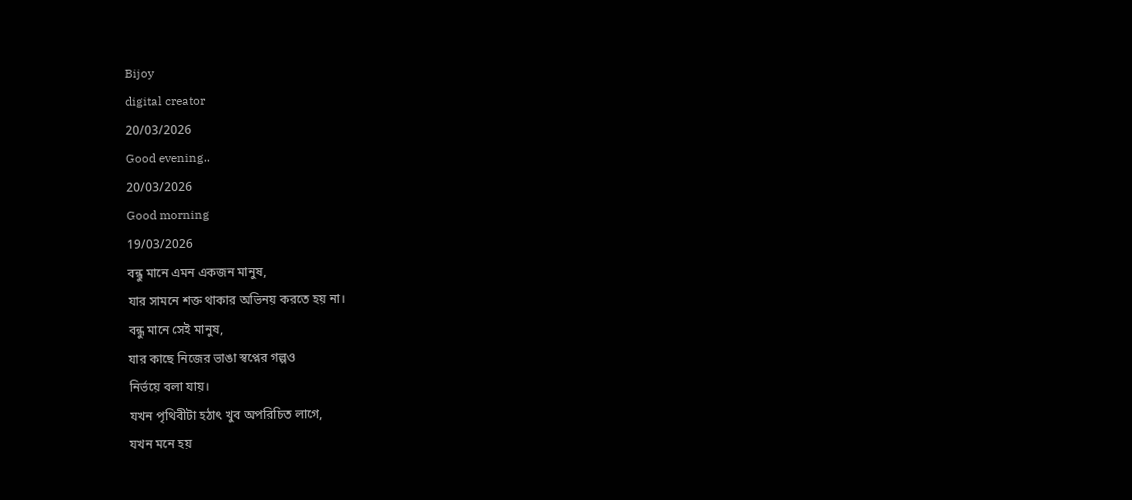Bijoy
digital creator
20/03/2026
Good evening..
20/03/2026
Good morning
19/03/2026
বন্ধু মানে এমন একজন মানুষ,
যার সামনে শক্ত থাকার অভিনয় করতে হয় না।
বন্ধু মানে সেই মানুষ,
যার কাছে নিজের ভাঙা স্বপ্নের গল্পও
নির্ভয়ে বলা যায়।
যখন পৃথিবীটা হঠাৎ খুব অপরিচিত লাগে,
যখন মনে হয়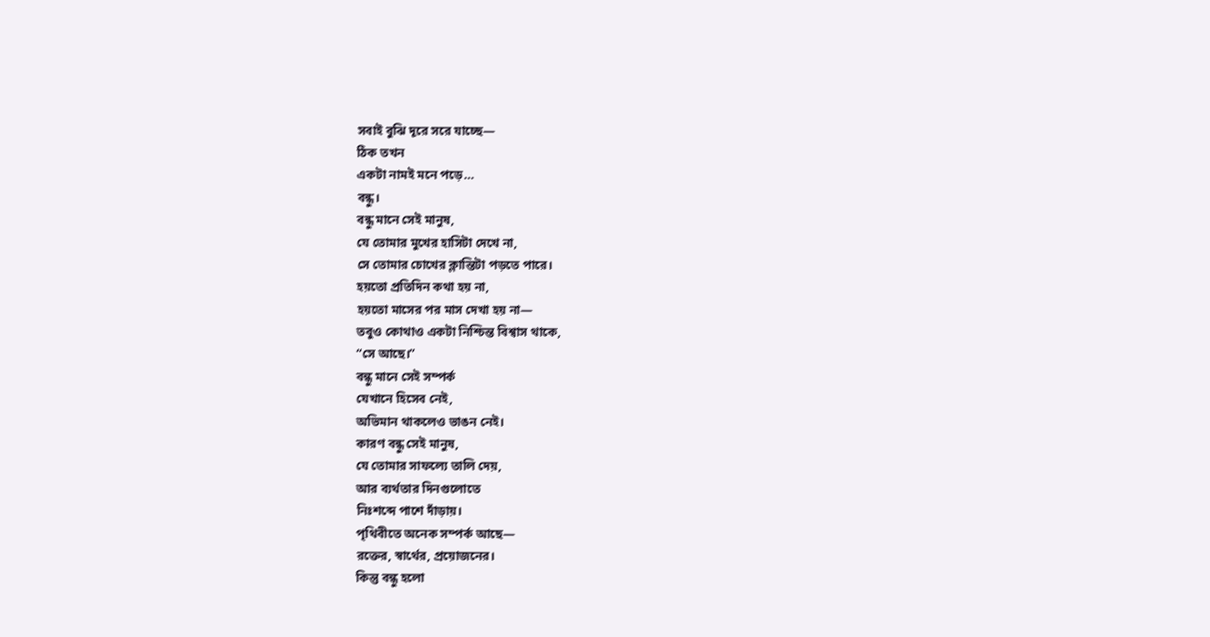সবাই বুঝি দূরে সরে যাচ্ছে—
ঠিক তখন
একটা নামই মনে পড়ে…
বন্ধু।
বন্ধু মানে সেই মানুষ,
যে তোমার মুখের হাসিটা দেখে না,
সে তোমার চোখের ক্লান্তিটা পড়তে পারে।
হয়তো প্রতিদিন কথা হয় না,
হয়তো মাসের পর মাস দেখা হয় না—
তবুও কোথাও একটা নিশ্চিন্ত বিশ্বাস থাকে,
“সে আছে।”
বন্ধু মানে সেই সম্পর্ক
যেখানে হিসেব নেই,
অভিমান থাকলেও ভাঙন নেই।
কারণ বন্ধু সেই মানুষ,
যে তোমার সাফল্যে তালি দেয়,
আর ব্যর্থতার দিনগুলোতে
নিঃশব্দে পাশে দাঁড়ায়।
পৃথিবীতে অনেক সম্পর্ক আছে—
রক্তের, স্বার্থের, প্রয়োজনের।
কিন্তু বন্ধু হলো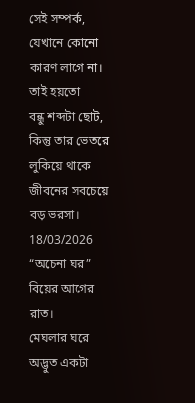সেই সম্পর্ক,
যেখানে কোনো কারণ লাগে না।
তাই হয়তো
বন্ধু শব্দটা ছোট,
কিন্তু তার ভেতরে লুকিয়ে থাকে
জীবনের সবচেয়ে বড় ভরসা।
18/03/2026
“অচেনা ঘর”
বিয়ের আগের রাত।
মেঘলার ঘরে অদ্ভুত একটা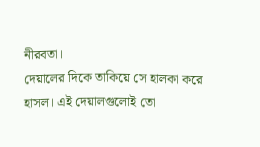নীরবতা।
দেয়ালের দিকে তাকিয়ে সে হালকা করে হাসল। এই দেয়ালগুলোই তো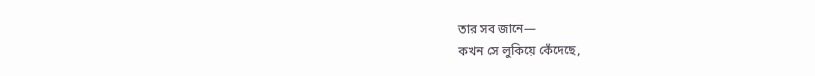তার সব জানে—
কখন সে লুকিয়ে কেঁদেছে,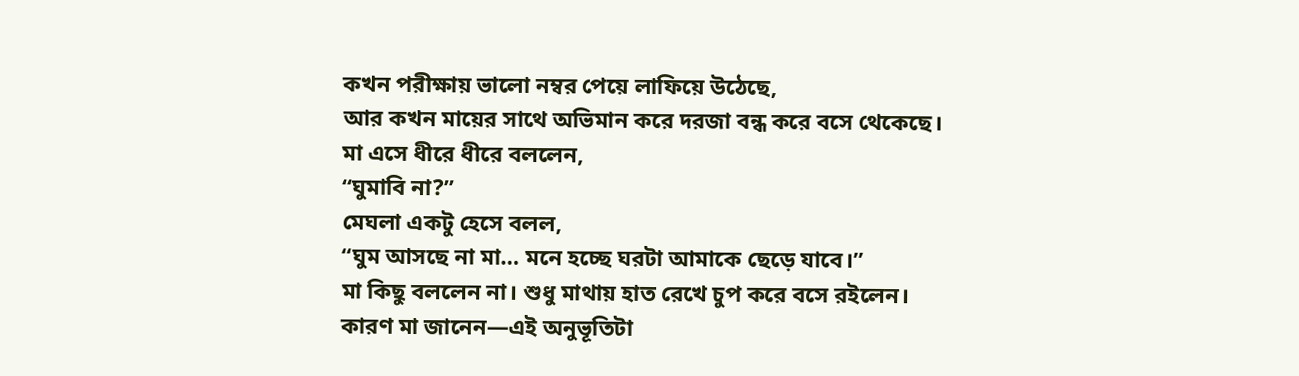কখন পরীক্ষায় ভালো নম্বর পেয়ে লাফিয়ে উঠেছে,
আর কখন মায়ের সাথে অভিমান করে দরজা বন্ধ করে বসে থেকেছে।
মা এসে ধীরে ধীরে বললেন,
“ঘুমাবি না?”
মেঘলা একটু হেসে বলল,
“ঘুম আসছে না মা… মনে হচ্ছে ঘরটা আমাকে ছেড়ে যাবে।”
মা কিছু বললেন না। শুধু মাথায় হাত রেখে চুপ করে বসে রইলেন।
কারণ মা জানেন—এই অনুভূতিটা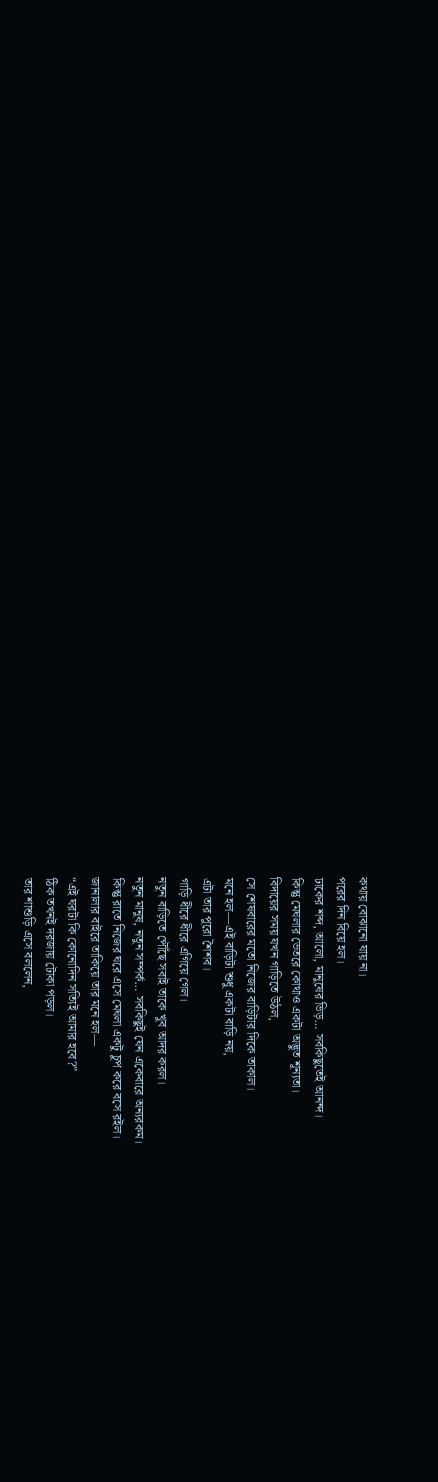কথায় বোঝানো যায় না।
পরের দিন বিয়ে হল।
ঢাকের শব্দ, আলো, মানুষের ভিড়… সবকিছুতেই আনন্দ।
কিন্তু মেঘলার ভেতরে কোথাও একটা অদ্ভুত শূন্যতা।
বিদায়ের সময় যখন গাড়িতে উঠল,
সে শেষবারের মতো নিজের বাড়িটার দিকে তাকাল।
মনে হল—এই বাড়িটা শুধু একটা বাড়ি নয়,
এটা তার পুরো শৈশব।
গাড়ি ধীরে ধীরে এগিয়ে গেল।
নতুন বাড়িতে পৌঁছে সবাই তাকে খুব আদর করল।
নতুন মানুষ, নতুন সম্পর্ক… সবকিছুই যেন একেবারে অন্যরকম।
কিন্তু রাতে নিজের ঘরে এসে মেঘলা একটু চুপ করে বসে রইল।
জানালার বাইরে তাকিয়ে তার মনে হল—
“এই ঘরটা কি কোনোদিন সত্যিই আমার হবে?”
ঠিক তখনই দরজায় টোকা পড়ল।
তার শাশুড়ি এসে বললেন,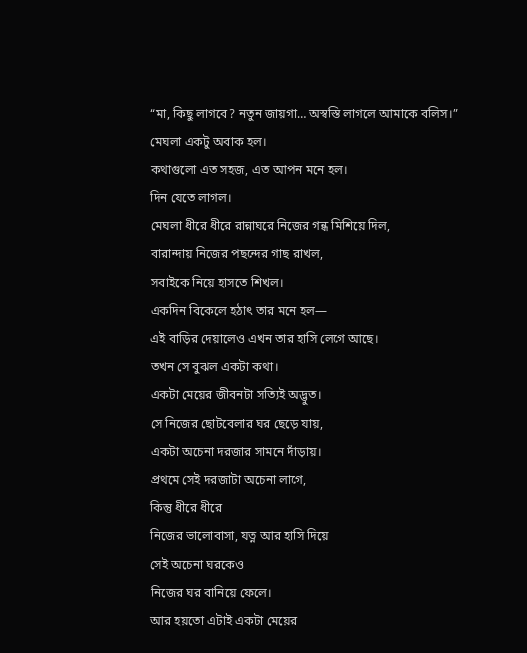“মা, কিছু লাগবে? নতুন জায়গা… অস্বস্তি লাগলে আমাকে বলিস।”
মেঘলা একটু অবাক হল।
কথাগুলো এত সহজ, এত আপন মনে হল।
দিন যেতে লাগল।
মেঘলা ধীরে ধীরে রান্নাঘরে নিজের গন্ধ মিশিয়ে দিল,
বারান্দায় নিজের পছন্দের গাছ রাখল,
সবাইকে নিয়ে হাসতে শিখল।
একদিন বিকেলে হঠাৎ তার মনে হল—
এই বাড়ির দেয়ালেও এখন তার হাসি লেগে আছে।
তখন সে বুঝল একটা কথা।
একটা মেয়ের জীবনটা সত্যিই অদ্ভুত।
সে নিজের ছোটবেলার ঘর ছেড়ে যায়,
একটা অচেনা দরজার সামনে দাঁড়ায়।
প্রথমে সেই দরজাটা অচেনা লাগে,
কিন্তু ধীরে ধীরে
নিজের ভালোবাসা, যত্ন আর হাসি দিয়ে
সেই অচেনা ঘরকেও
নিজের ঘর বানিয়ে ফেলে।
আর হয়তো এটাই একটা মেয়ের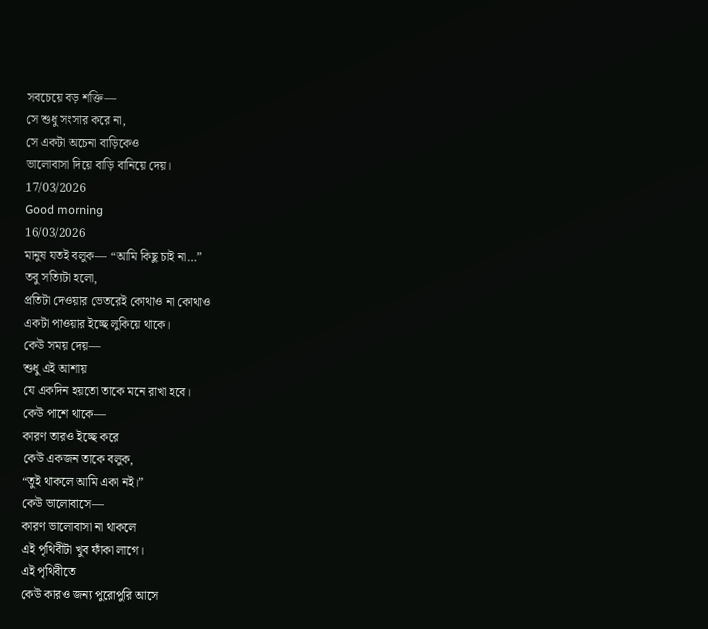সবচেয়ে বড় শক্তি—
সে শুধু সংসার করে না,
সে একটা অচেনা বাড়িকেও
ভালোবাসা দিয়ে বাড়ি বানিয়ে দেয়।
17/03/2026
Good morning
16/03/2026
মানুষ যতই বলুক— “আমি কিছু চাই না…”
তবু সত্যিটা হলো,
প্রতিটা দেওয়ার ভেতরেই কোথাও না কোথাও
একটা পাওয়ার ইচ্ছে লুকিয়ে থাকে।
কেউ সময় দেয়—
শুধু এই আশায়
যে একদিন হয়তো তাকে মনে রাখা হবে।
কেউ পাশে থাকে—
কারণ তারও ইচ্ছে করে
কেউ একজন তাকে বলুক,
“তুই থাকলে আমি একা নই।”
কেউ ভালোবাসে—
কারণ ভালোবাসা না থাকলে
এই পৃথিবীটা খুব ফাঁকা লাগে।
এই পৃথিবীতে
কেউ কারও জন্য পুরোপুরি আসে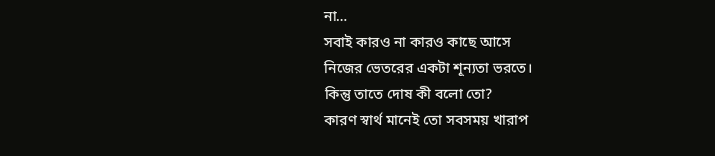না…
সবাই কারও না কারও কাছে আসে
নিজের ভেতরের একটা শূন্যতা ভরতে।
কিন্তু তাতে দোষ কী বলো তো?
কারণ স্বার্থ মানেই তো সবসময় খারাপ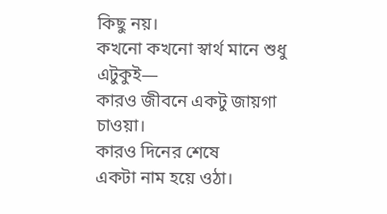কিছু নয়।
কখনো কখনো স্বার্থ মানে শুধু এটুকুই—
কারও জীবনে একটু জায়গা চাওয়া।
কারও দিনের শেষে
একটা নাম হয়ে ওঠা।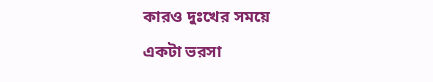কারও দুঃখের সময়ে
একটা ভরসা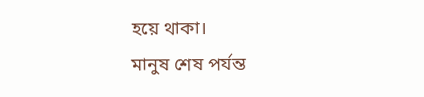হয়ে থাকা।
মানুষ শেষ পর্যন্ত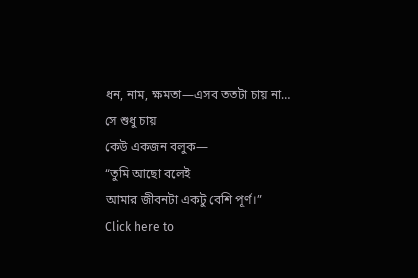ধন, নাম, ক্ষমতা—এসব ততটা চায় না…
সে শুধু চায়
কেউ একজন বলুক—
“তুমি আছো বলেই
আমার জীবনটা একটু বেশি পূর্ণ।”
Click here to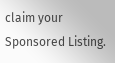claim your Sponsored Listing.